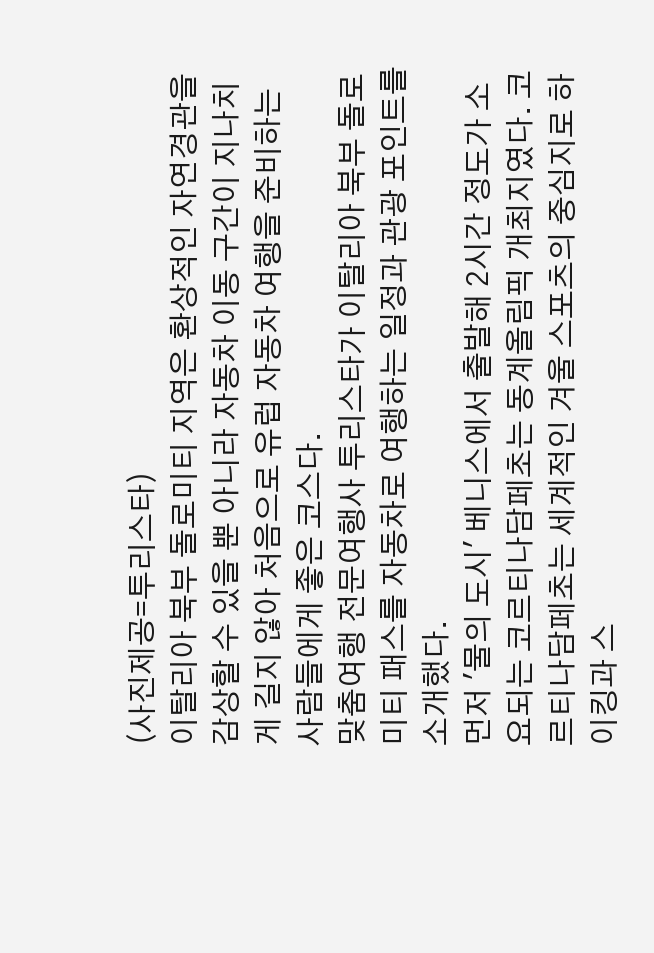(사진제공=투리스타)
이탈리아 북부 돌로미티 지역은 환상적인 자연경관을 감상할 수 있을 뿐 아니라 자동차 이동 구간이 지나치게 길지 않아 처음으로 유럽 자동차 여행을 준비하는 사람들에게 좋은 코스다.
맞춤여행 전문여행사 투리스타가 이탈리아 북부 돌로미티 패스를 자동차로 여행하는 일정과 관광 포인트를 소개했다.
먼저 '물의 도시' 베니스에서 출발해 2시간 정도가 소요되는 코르티나담페초는 동계올림픽 개최지였다. 코르티나담페초는 세계적인 겨울 스포츠의 중심지로 하이킹과 스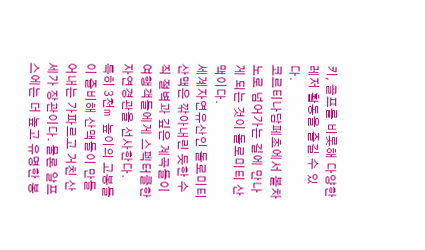키, 골프를 비롯해 다양한 레저 활동을 즐길 수 있다.
코르티나담페초에서 볼차노로 넘어가는 길에 만나게 되는 것이 돌로미티 산맥이다.
세계자연유산인 돌로미티 산맥은 깎아내린 듯한 수직 절벽과 깊은 계곡들이 여행객들에게 스펙터클한 자연경관을 선사한다.
특히 3천m 높이의 고봉들이 즐비해 산맥들이 만들어내는 가파르고 거친 산세가 장관이다. 물론 알프스에는 더 높고 유명한 봉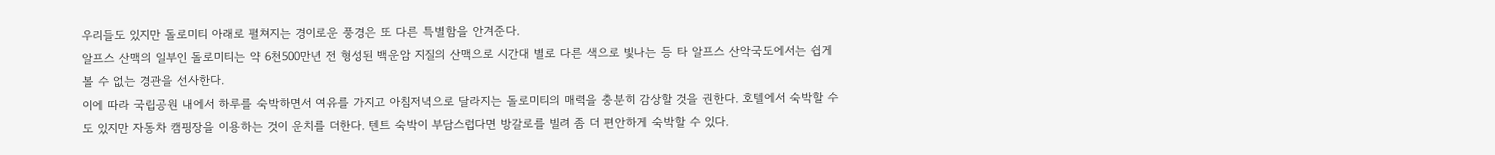우리들도 있지만 돌로미티 아래로 펼쳐지는 경이로운 풍경은 또 다른 특별함을 안겨준다.
알프스 산맥의 일부인 돌로미티는 약 6천500만년 전 형성된 백운암 지질의 산맥으로 시간대 별로 다른 색으로 빛나는 등 타 알프스 산악국도에서는 쉽게 볼 수 없는 경관을 선사한다.
이에 따라 국립공원 내에서 하루를 숙박하면서 여유를 가지고 아침저녁으로 달라지는 돌로미티의 매력을 충분히 감상할 것을 권한다. 호텔에서 숙박할 수도 있지만 자동차 캠핑장을 이용하는 것이 운치를 더한다. 텐트 숙박이 부담스럽다면 방갈로를 빌려 좀 더 편안하게 숙박할 수 있다.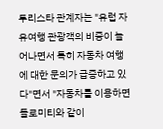투리스타 관계자는 "유럽 자유여행 관광객의 비중이 늘어나면서 특히 자동차 여행에 대한 문의가 급증하고 있다"면서 "자동차를 이용하면 돌로미티와 같이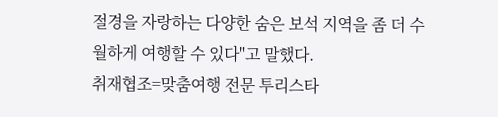절경을 자랑하는 다양한 숨은 보석 지역을 좀 더 수월하게 여행할 수 있다"고 말했다.
취재협조=맞춤여행 전문 투리스타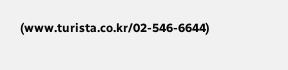(www.turista.co.kr/02-546-6644)